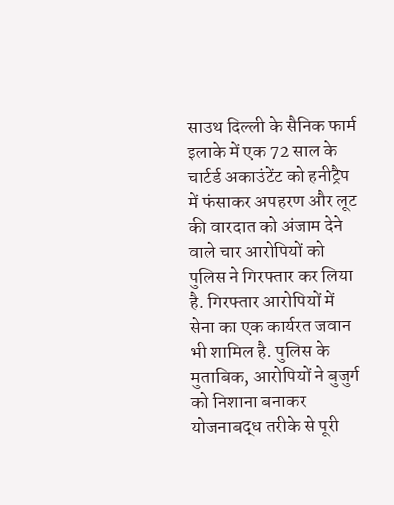साउथ दिल्ली के सैनिक फार्म इलाके में एक 72 साल के चार्टर्ड अकाउंटेंट को हनीट्रैप में फंसाकर अपहरण और लूट की वारदात को अंजाम देने वाले चार आरोपियों को पुलिस ने गिरफ्तार कर लिया है. गिरफ्तार आरोपियों में सेना का एक कार्यरत जवान भी शामिल है. पुलिस के मुताबिक, आरोपियों ने बुजुर्ग को निशाना बनाकर योजनाबद्ध तरीके से पूरी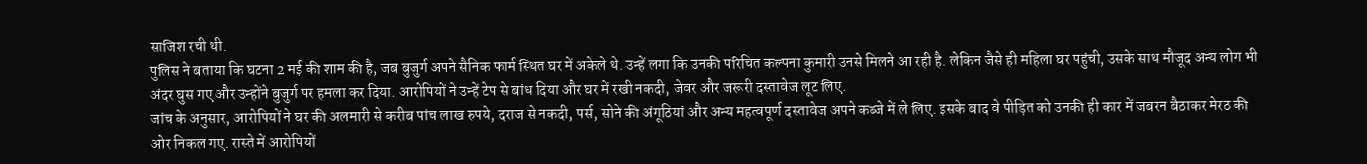साजिश रची थी.
पुलिस ने बताया कि घटना 2 मई की शाम की है, जब बुजुर्ग अपने सैनिक फार्म स्थित घर में अकेले थे. उन्हें लगा कि उनकी परिचित कल्पना कुमारी उनसे मिलने आ रही है. लेकिन जैसे ही महिला घर पहुंची, उसके साथ मौजूद अन्य लोग भी अंदर घुस गए और उन्होंने बुजुर्ग पर हमला कर दिया. आरोपियों ने उन्हें टेप से बांध दिया और घर में रखी नकदी, जेवर और जरूरी दस्तावेज लूट लिए.
जांच के अनुसार, आरोपियों ने घर की अलमारी से करीब पांच लाख रुपये, दराज से नकदी, पर्स, सोने की अंगूठियां और अन्य महत्वपूर्ण दस्तावेज अपने कब्जे में ले लिए. इसके बाद वे पीड़ित को उनकी ही कार में जबरन बैठाकर मेरठ की ओर निकल गए. रास्ते में आरोपियों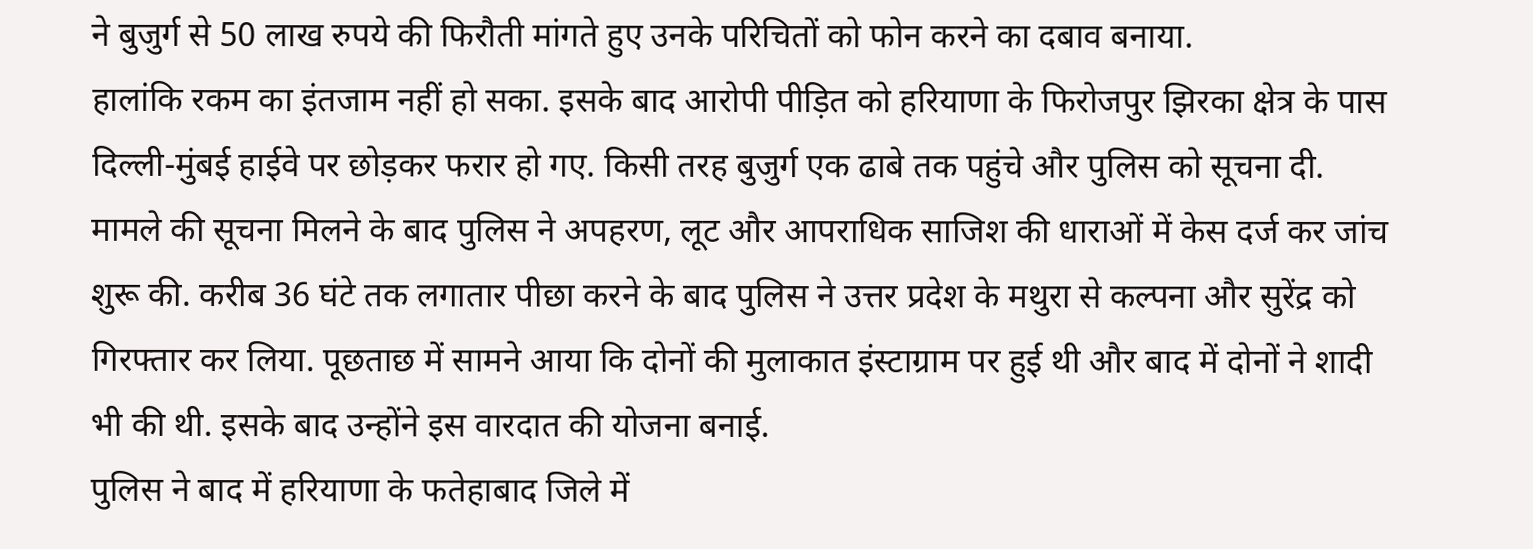ने बुजुर्ग से 50 लाख रुपये की फिरौती मांगते हुए उनके परिचितों को फोन करने का दबाव बनाया.
हालांकि रकम का इंतजाम नहीं हो सका. इसके बाद आरोपी पीड़ित को हरियाणा के फिरोजपुर झिरका क्षेत्र के पास दिल्ली-मुंबई हाईवे पर छोड़कर फरार हो गए. किसी तरह बुजुर्ग एक ढाबे तक पहुंचे और पुलिस को सूचना दी.
मामले की सूचना मिलने के बाद पुलिस ने अपहरण, लूट और आपराधिक साजिश की धाराओं में केस दर्ज कर जांच शुरू की. करीब 36 घंटे तक लगातार पीछा करने के बाद पुलिस ने उत्तर प्रदेश के मथुरा से कल्पना और सुरेंद्र को गिरफ्तार कर लिया. पूछताछ में सामने आया कि दोनों की मुलाकात इंस्टाग्राम पर हुई थी और बाद में दोनों ने शादी भी की थी. इसके बाद उन्होंने इस वारदात की योजना बनाई.
पुलिस ने बाद में हरियाणा के फतेहाबाद जिले में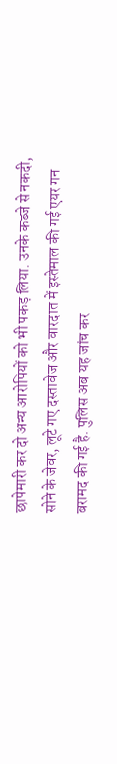छापेमारी कर दो अन्य आरोपियों को भी पकड़ लिया. उनके कब्जे से नकदी, सोने के जेवर, लूटे गए दस्तावेज और वारदात में इस्तेमाल की गई एयर गन बरामद की गई है. पुलिस अब यह जांच कर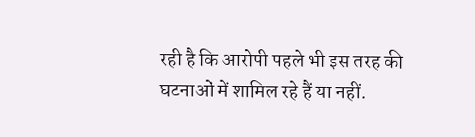रही है कि आरोपी पहले भी इस तरह की घटनाओं में शामिल रहे हैं या नहीं.